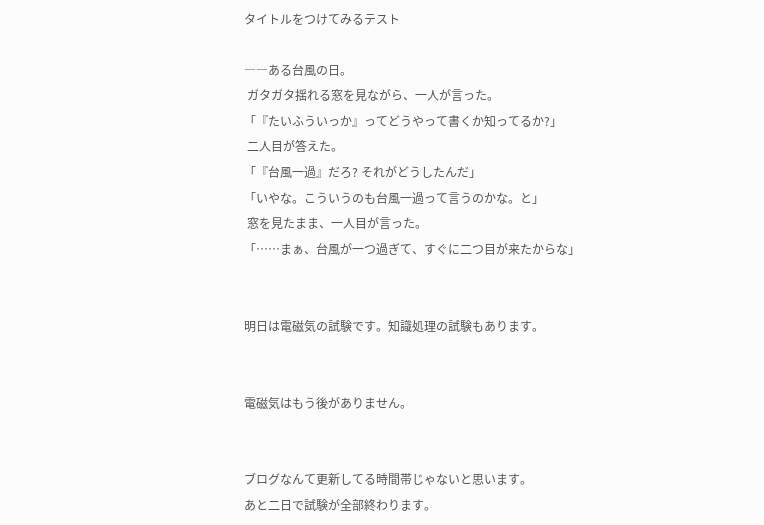タイトルをつけてみるテスト

――ある台風の日。
 ガタガタ揺れる窓を見ながら、一人が言った。
「『たいふういっか』ってどうやって書くか知ってるか?」
 二人目が答えた。
「『台風一過』だろ? それがどうしたんだ」
「いやな。こういうのも台風一過って言うのかな。と」
 窓を見たまま、一人目が言った。
「……まぁ、台風が一つ過ぎて、すぐに二つ目が来たからな」


明日は電磁気の試験です。知識処理の試験もあります。


電磁気はもう後がありません。


ブログなんて更新してる時間帯じゃないと思います。
あと二日で試験が全部終わります。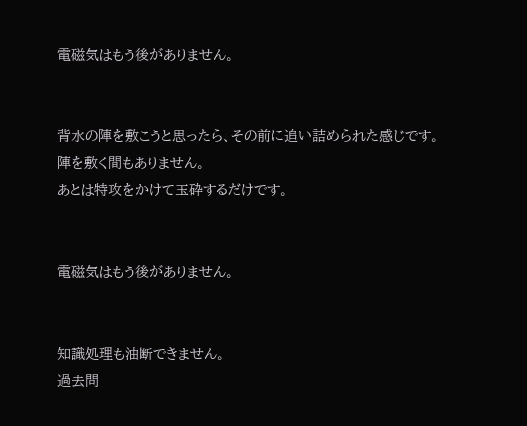電磁気はもう後がありません。


背水の陣を敷こうと思ったら、その前に追い詰められた感じです。
陣を敷く間もありません。
あとは特攻をかけて玉砕するだけです。


電磁気はもう後がありません。


知識処理も油断できません。
過去問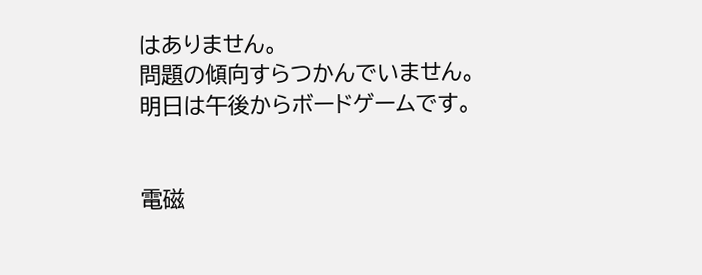はありません。
問題の傾向すらつかんでいません。
明日は午後からボードゲームです。


電磁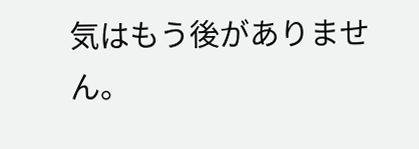気はもう後がありません。